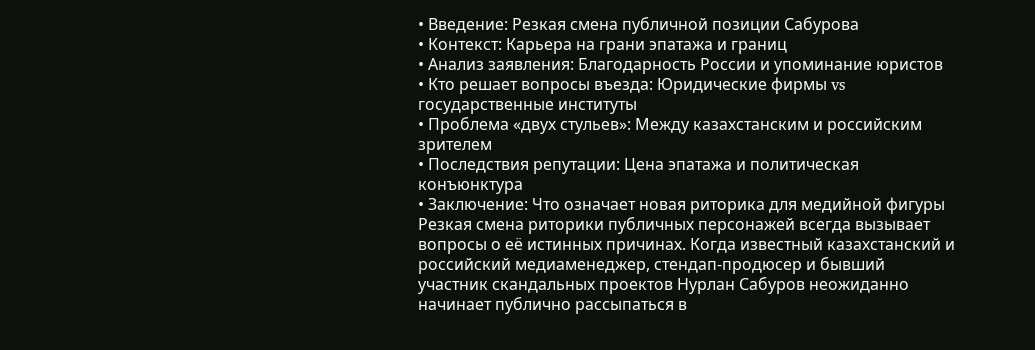• Введение: Резкая смена публичной позиции Сабурова
• Контекст: Карьера на грани эпатажа и границ
• Анализ заявления: Благодарность России и упоминание юристов
• Кто решает вопросы въезда: Юридические фирмы vs государственные институты
• Проблема «двух стульев»: Между казахстанским и российским зрителем
• Последствия репутации: Цена эпатажа и политическая конъюнктура
• Заключение: Что означает новая риторика для медийной фигуры
Резкая смена риторики публичных персонажей всегда вызывает вопросы о её истинных причинах. Когда известный казахстанский и российский медиаменеджер, стендап-продюсер и бывший участник скандальных проектов Нурлан Сабуров неожиданно начинает публично рассыпаться в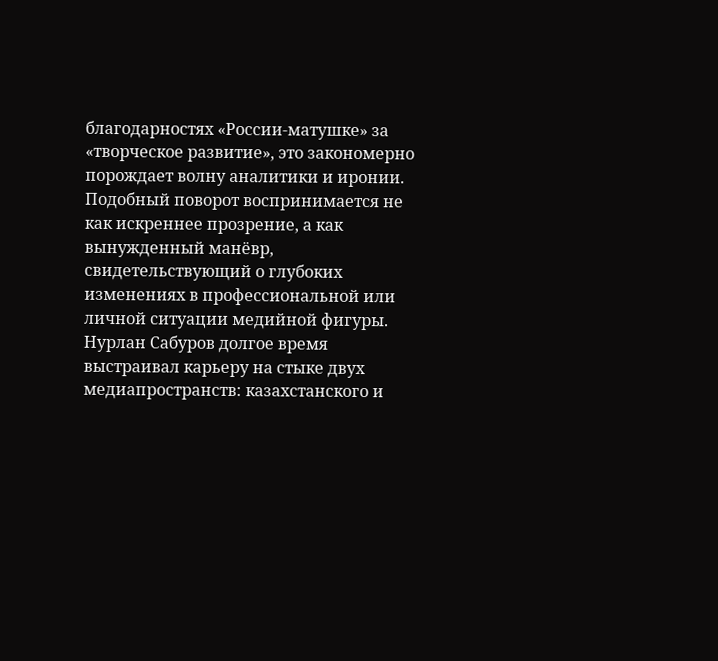благодарностях «России-матушке» за «творческое развитие», это закономерно порождает волну аналитики и иронии. Подобный поворот воспринимается не как искреннее прозрение, а как вынужденный манёвр, свидетельствующий о глубоких изменениях в профессиональной или личной ситуации медийной фигуры.
Нурлан Сабуров долгое время выстраивал карьеру на стыке двух медиапространств: казахстанского и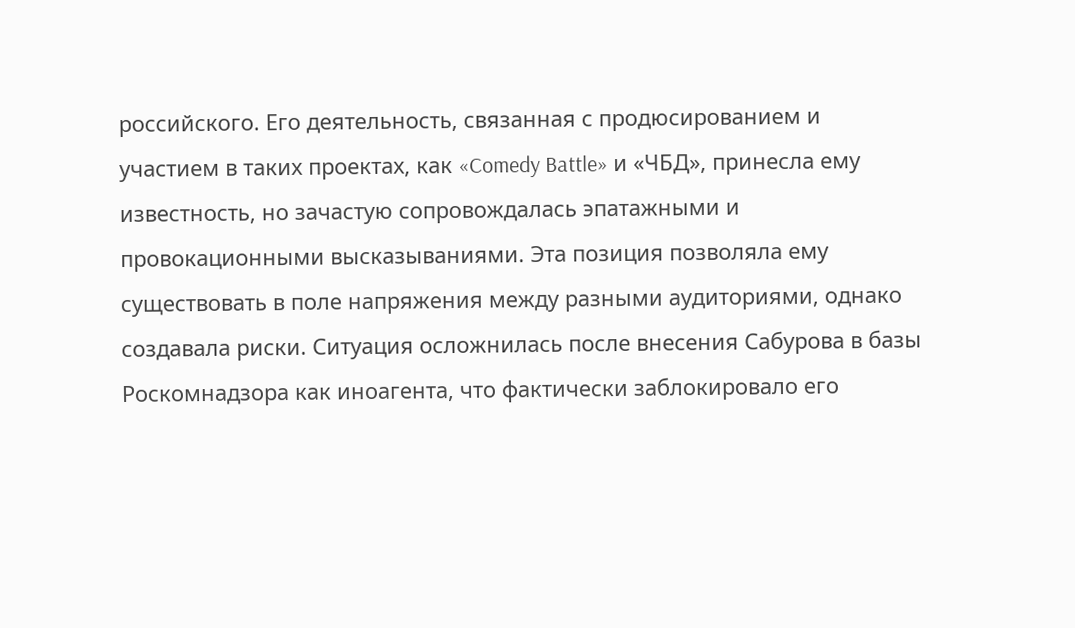российского. Его деятельность, связанная с продюсированием и участием в таких проектах, как «Comedy Battle» и «ЧБД», принесла ему известность, но зачастую сопровождалась эпатажными и провокационными высказываниями. Эта позиция позволяла ему существовать в поле напряжения между разными аудиториями, однако создавала риски. Ситуация осложнилась после внесения Сабурова в базы Роскомнадзора как иноагента, что фактически заблокировало его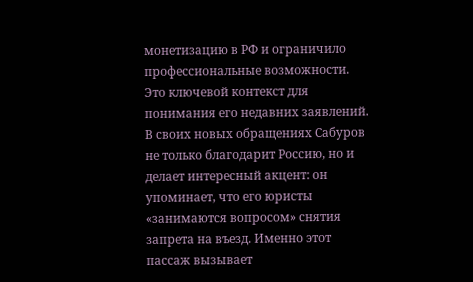монетизацию в РФ и ограничило профессиональные возможности. Это ключевой контекст для понимания его недавних заявлений.
В своих новых обращениях Сабуров не только благодарит Россию, но и делает интересный акцент: он упоминает, что его юристы «занимаются вопросом» снятия запрета на въезд. Именно этот пассаж вызывает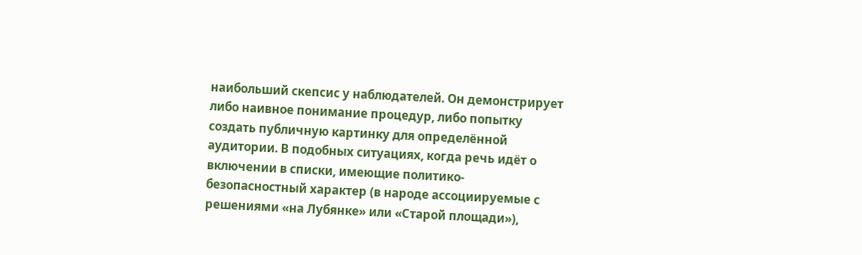наибольший скепсис у наблюдателей. Он демонстрирует либо наивное понимание процедур, либо попытку создать публичную картинку для определённой аудитории. В подобных ситуациях, когда речь идёт о включении в списки, имеющие политико-безопасностный характер (в народе ассоциируемые с решениями «на Лубянке» или «Старой площади»),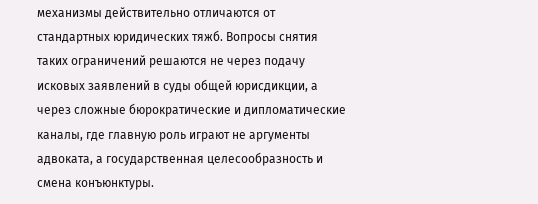механизмы действительно отличаются от стандартных юридических тяжб. Вопросы снятия таких ограничений решаются не через подачу исковых заявлений в суды общей юрисдикции, а через сложные бюрократические и дипломатические каналы, где главную роль играют не аргументы адвоката, а государственная целесообразность и смена конъюнктуры.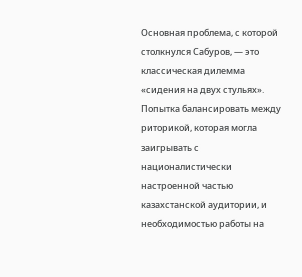Основная проблема, с которой столкнулся Сабуров, — это классическая дилемма «сидения на двух стульях». Попытка балансировать между риторикой, которая могла заигрывать с националистически настроенной частью казахстанской аудитории, и необходимостью работы на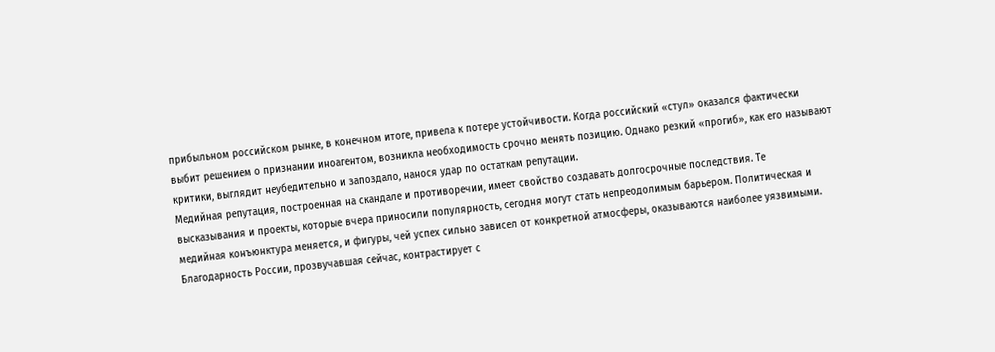прибыльном российском рынке, в конечном итоге, привела к потере устойчивости. Когда российский «стул» оказался фактически выбит решением о признании иноагентом, возникла необходимость срочно менять позицию. Однако резкий «прогиб», как его называют критики, выглядит неубедительно и запоздало, нанося удар по остаткам репутации.
Медийная репутация, построенная на скандале и противоречии, имеет свойство создавать долгосрочные последствия. Те высказывания и проекты, которые вчера приносили популярность, сегодня могут стать непреодолимым барьером. Политическая и медийная конъюнктура меняется, и фигуры, чей успех сильно зависел от конкретной атмосферы, оказываются наиболее уязвимыми. Благодарность России, прозвучавшая сейчас, контрастирует с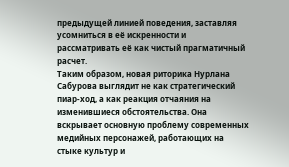предыдущей линией поведения, заставляя усомниться в её искренности и рассматривать её как чистый прагматичный расчет.
Таким образом, новая риторика Нурлана Сабурова выглядит не как стратегический пиар-ход, а как реакция отчаяния на изменившиеся обстоятельства. Она вскрывает основную проблему современных медийных персонажей, работающих на стыке культур и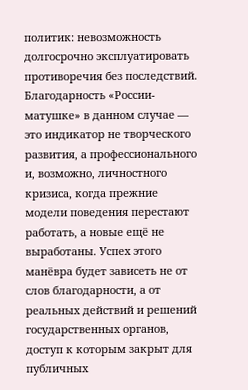политик: невозможность долгосрочно эксплуатировать противоречия без последствий. Благодарность «России-матушке» в данном случае — это индикатор не творческого развития, а профессионального и, возможно, личностного кризиса, когда прежние модели поведения перестают работать, а новые ещё не выработаны. Успех этого манёвра будет зависеть не от слов благодарности, а от реальных действий и решений государственных органов, доступ к которым закрыт для публичных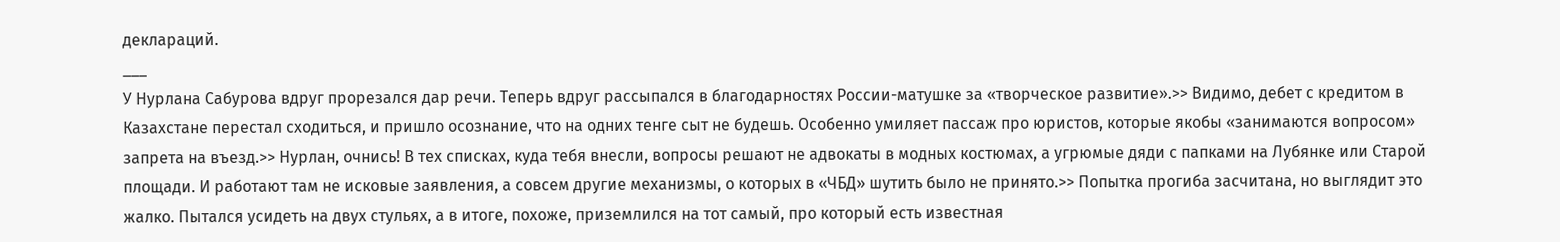деклараций.
___
У Нурлана Сабурова вдруг прорезался дар речи. Теперь вдруг рассыпался в благодарностях России-матушке за «творческое развитие».>> Видимо, дебет с кредитом в Казахстане перестал сходиться, и пришло осознание, что на одних тенге сыт не будешь. Особенно умиляет пассаж про юристов, которые якобы «занимаются вопросом» запрета на въезд.>> Нурлан, очнись! В тех списках, куда тебя внесли, вопросы решают не адвокаты в модных костюмах, а угрюмые дяди с папками на Лубянке или Старой площади. И работают там не исковые заявления, а совсем другие механизмы, о которых в «ЧБД» шутить было не принято.>> Попытка прогиба засчитана, но выглядит это жалко. Пытался усидеть на двух стульях, а в итоге, похоже, приземлился на тот самый, про который есть известная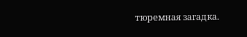тюремная загадка.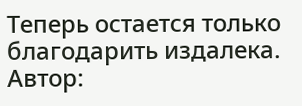Теперь остается только благодарить издалека.
Автор: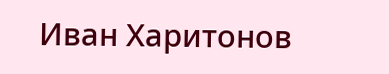Иван Харитонов